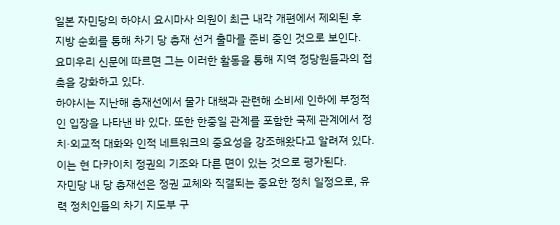일본 자민당의 하야시 요시마사 의원이 최근 내각 개편에서 제외된 후 지방 순회를 통해 차기 당 총재 선거 출마를 준비 중인 것으로 보인다. 요미우리 신문에 따르면 그는 이러한 활동을 통해 지역 정당원들과의 접촉을 강화하고 있다.
하야시는 지난해 총재선에서 물가 대책과 관련해 소비세 인하에 부정적인 입장을 나타낸 바 있다. 또한 한중일 관계를 포함한 국제 관계에서 정치·외교적 대화와 인적 네트워크의 중요성을 강조해왔다고 알려져 있다. 이는 현 다카이치 정권의 기조와 다른 면이 있는 것으로 평가된다.
자민당 내 당 총재선은 정권 교체와 직결되는 중요한 정치 일정으로, 유력 정치인들의 차기 지도부 구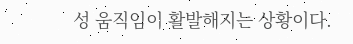성 움직임이 활발해지는 상황이다.